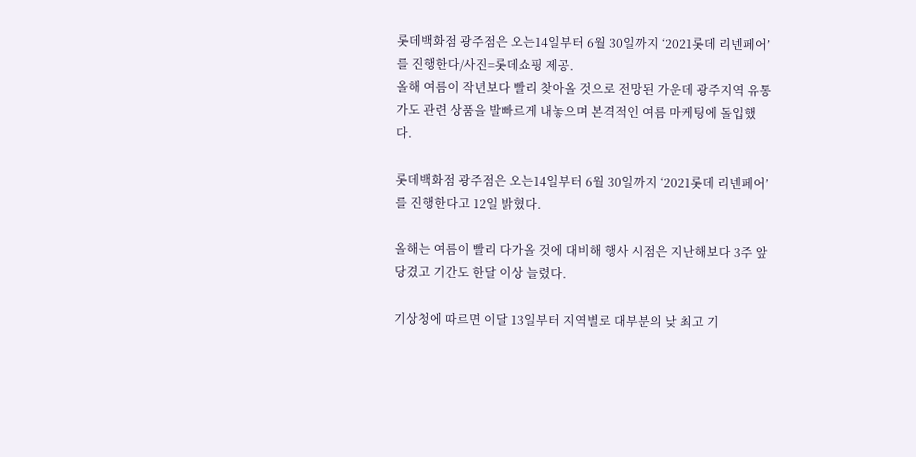롯데백화점 광주점은 오는14일부터 6월 30일까지 ‘2021롯데 리넨페어’를 진행한다/사진=롯데쇼핑 제공.
올해 여름이 작년보다 빨리 찾아올 것으로 전망된 가운데 광주지역 유통가도 관련 상품을 발빠르게 내놓으며 본격적인 여름 마케팅에 돌입했다.

롯데백화점 광주점은 오는14일부터 6월 30일까지 ‘2021롯데 리넨페어’를 진행한다고 12일 밝혔다.

올해는 여름이 빨리 다가올 것에 대비해 행사 시점은 지난해보다 3주 앞당겼고 기간도 한달 이상 늘렸다.

기상청에 따르면 이달 13일부터 지역별로 대부분의 낮 최고 기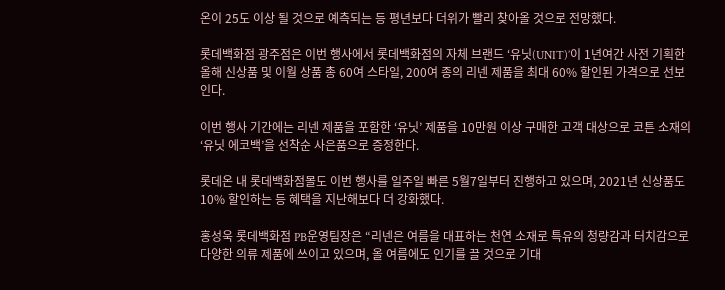온이 25도 이상 될 것으로 예측되는 등 평년보다 더위가 빨리 찾아올 것으로 전망했다.

롯데백화점 광주점은 이번 행사에서 롯데백화점의 자체 브랜드 ‘유닛(UNIT)’이 1년여간 사전 기획한 올해 신상품 및 이월 상품 총 60여 스타일, 200여 종의 리넨 제품을 최대 60% 할인된 가격으로 선보인다.

이번 행사 기간에는 리넨 제품을 포함한 ‘유닛’ 제품을 10만원 이상 구매한 고객 대상으로 코튼 소재의 ‘유닛 에코백’을 선착순 사은품으로 증정한다.

롯데온 내 롯데백화점몰도 이번 행사를 일주일 빠른 5월7일부터 진행하고 있으며, 2021년 신상품도 10% 할인하는 등 혜택을 지난해보다 더 강화했다.

홍성욱 롯데백화점 PB운영팀장은 “리넨은 여름을 대표하는 천연 소재로 특유의 청량감과 터치감으로 다양한 의류 제품에 쓰이고 있으며, 올 여름에도 인기를 끌 것으로 기대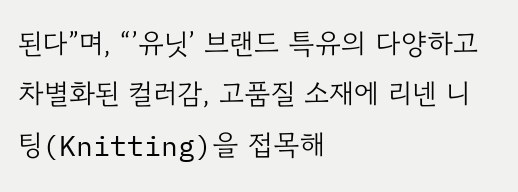된다”며, “’유닛’ 브랜드 특유의 다양하고 차별화된 컬러감, 고품질 소재에 리넨 니팅(Knitting)을 접목해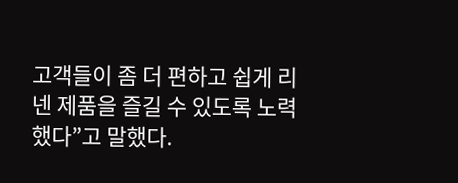고객들이 좀 더 편하고 쉽게 리넨 제품을 즐길 수 있도록 노력했다”고 말했다.